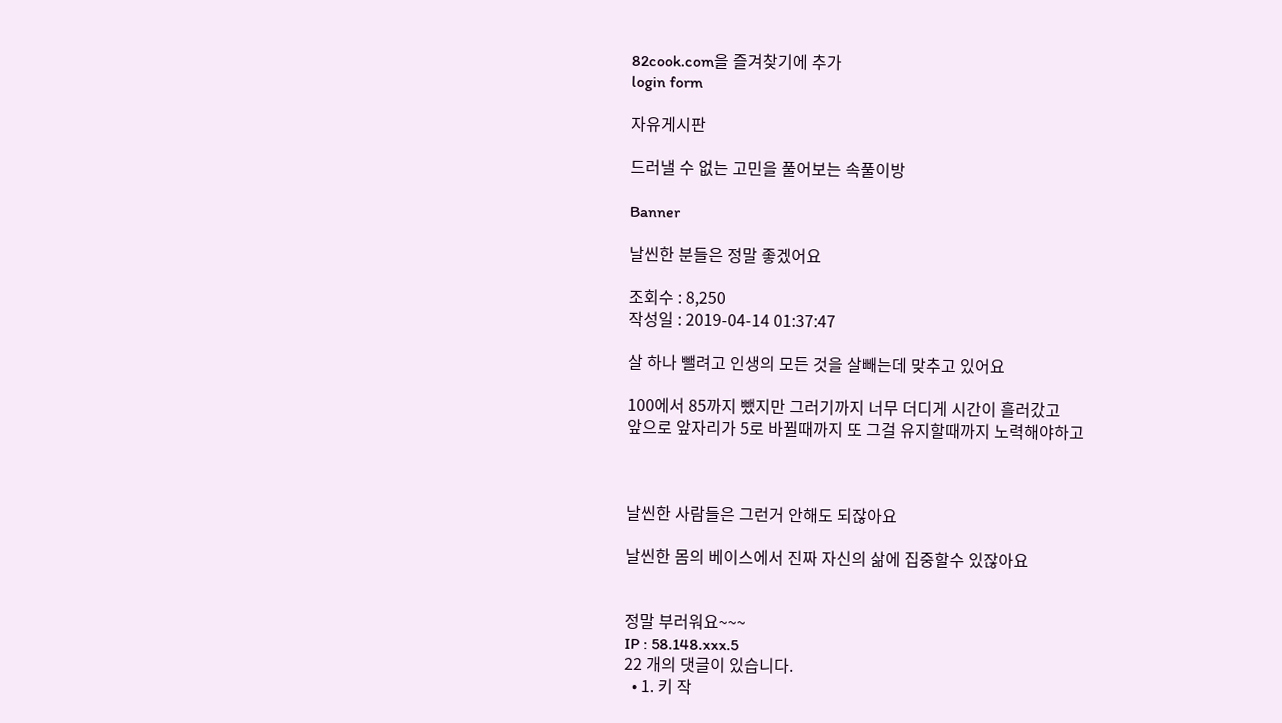82cook.com을 즐겨찾기에 추가
login form

자유게시판

드러낼 수 없는 고민을 풀어보는 속풀이방

Banner

날씬한 분들은 정말 좋겠어요

조회수 : 8,250
작성일 : 2019-04-14 01:37:47

살 하나 뺄려고 인생의 모든 것을 살빼는데 맞추고 있어요

100에서 85까지 뺐지만 그러기까지 너무 더디게 시간이 흘러갔고
앞으로 앞자리가 5로 바뀔때까지 또 그걸 유지할때까지 노력해야하고



날씬한 사람들은 그런거 안해도 되잖아요

날씬한 몸의 베이스에서 진짜 자신의 삶에 집중할수 있잖아요


정말 부러워요~~~
IP : 58.148.xxx.5
22 개의 댓글이 있습니다.
  • 1. 키 작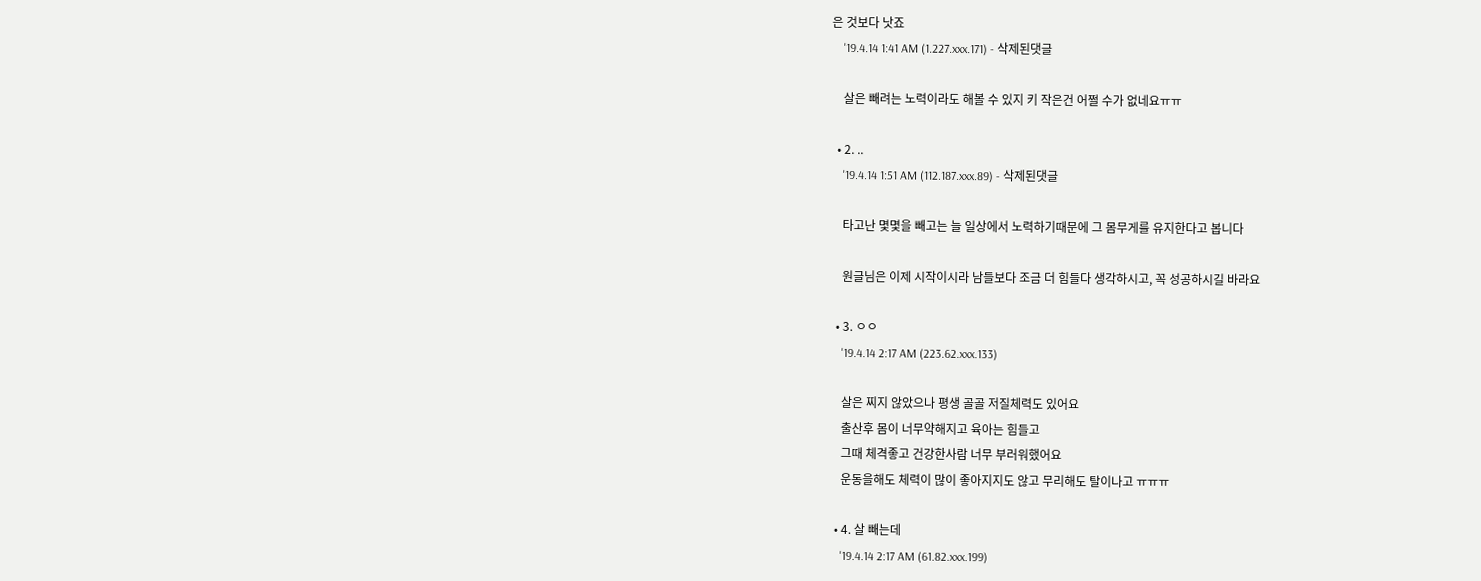은 것보다 낫죠
    '19.4.14 1:41 AM (1.227.xxx.171) - 삭제된댓글

    살은 빼려는 노력이라도 해볼 수 있지 키 작은건 어쩔 수가 없네요ㅠㅠ

  • 2. ..
    '19.4.14 1:51 AM (112.187.xxx.89) - 삭제된댓글

    타고난 몇몇을 빼고는 늘 일상에서 노력하기때문에 그 몸무게를 유지한다고 봅니다

    원글님은 이제 시작이시라 남들보다 조금 더 힘들다 생각하시고, 꼭 성공하시길 바라요

  • 3. ㅇㅇ
    '19.4.14 2:17 AM (223.62.xxx.133)

    살은 찌지 않았으나 평생 골골 저질체력도 있어요
    출산후 몸이 너무약해지고 육아는 힘들고
    그때 체격좋고 건강한사람 너무 부러워했어요
    운동을해도 체력이 많이 좋아지지도 않고 무리해도 탈이나고 ㅠㅠㅠ

  • 4. 살 빼는데
    '19.4.14 2:17 AM (61.82.xxx.199)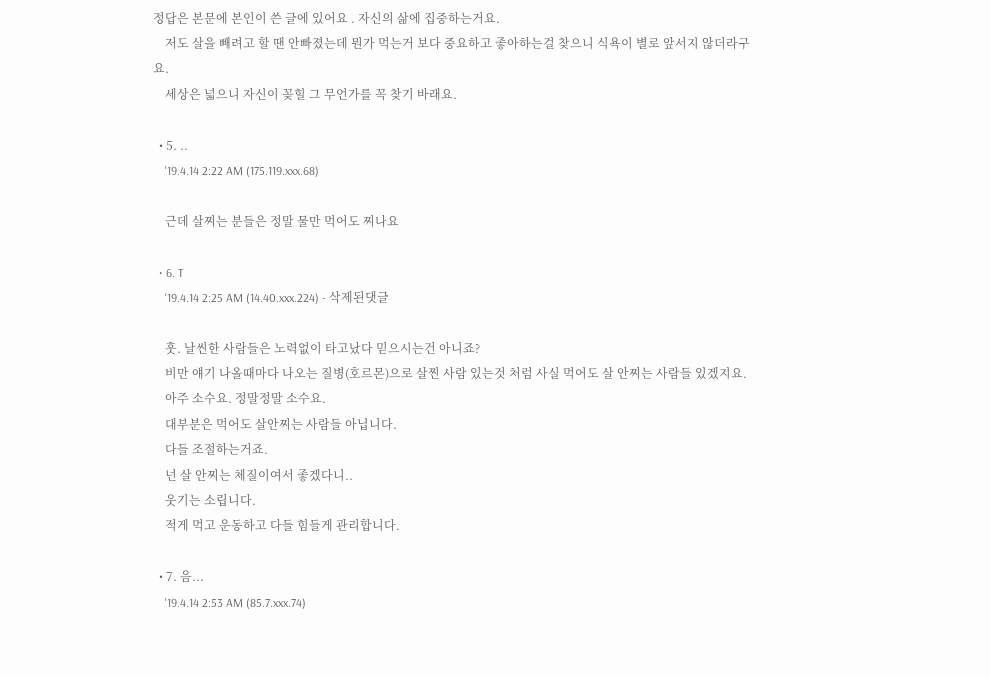정답은 본문에 본인이 쓴 글에 있어요 . 자신의 삶에 집중하는거요.
    저도 살을 빼려고 할 땐 안빠졌는데 뭔가 먹는거 보다 중요하고 좋아하는걸 찾으니 식욕이 별로 앞서지 않더라구요.
    세상은 넓으니 자신이 꽂힐 그 무언가를 꼭 찾기 바래요.

  • 5. ..
    '19.4.14 2:22 AM (175.119.xxx.68)

    근데 살찌는 분들은 정말 물만 먹어도 찌나요

  • 6. T
    '19.4.14 2:25 AM (14.40.xxx.224) - 삭제된댓글

    훗. 날씬한 사람들은 노력없이 타고났다 믿으시는건 아니죠?
    비만 얘기 나올때마다 나오는 질병(호르몬)으로 살찐 사람 있는것 처럼 사실 먹어도 살 안찌는 사람들 있겠지요.
    아주 소수요. 정말정말 소수요.
    대부분은 먹어도 살안찌는 사람들 아닙니다.
    다들 조절하는거죠.
    넌 살 안찌는 체질이여서 좋겠다니..
    웃기는 소립니다.
    적게 먹고 운동하고 다들 힘들게 관리합니다.

  • 7. 음...
    '19.4.14 2:53 AM (85.7.xxx.74)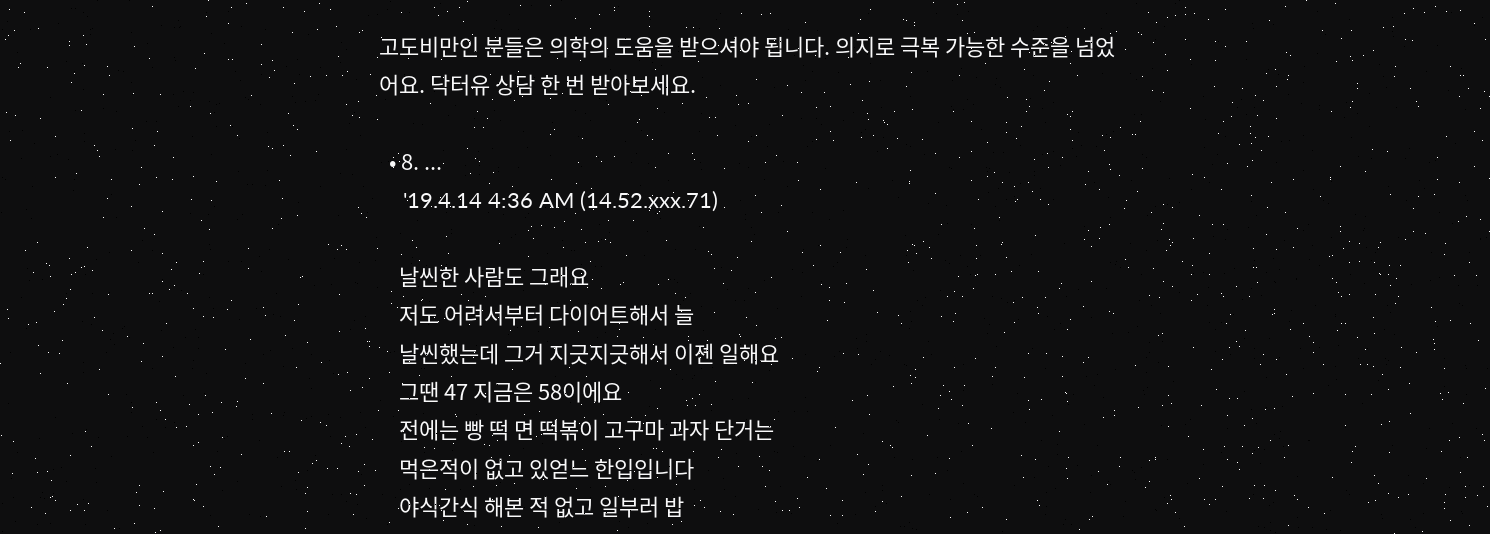고도비만인 분들은 의학의 도움을 받으셔야 됩니다. 의지로 극복 가능한 수준을 넘었어요. 닥터유 상담 한 번 받아보세요.

  • 8. ...
    '19.4.14 4:36 AM (14.52.xxx.71)

    날씬한 사람도 그래요
    저도 어려서부터 다이어트해서 늘
    날씬했는데 그거 지긋지긋해서 이졘 일해요
    그땐 47 지금은 58이에요
    전에는 빵 떡 면 떡볶이 고구마 과자 단거는
    먹은적이 없고 있얻느 한입입니다
    야식간식 해본 적 없고 일부러 밥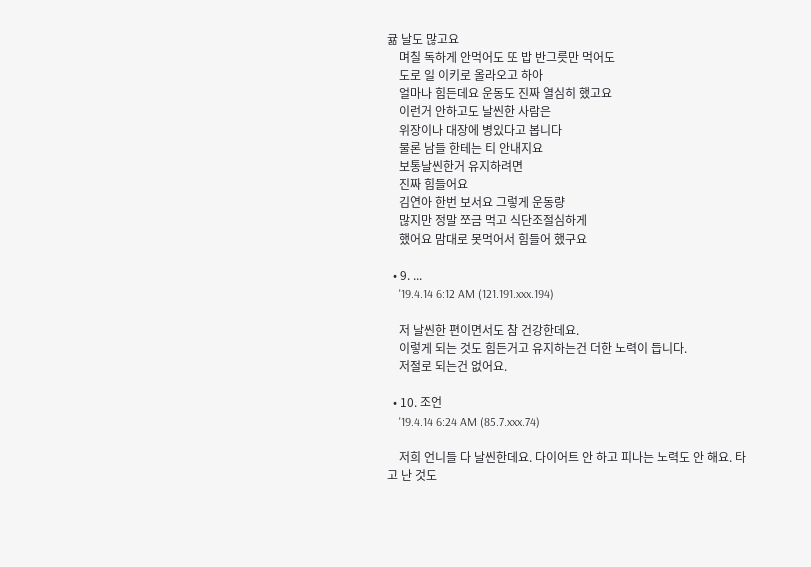귦 날도 많고요
    며칠 독하게 안먹어도 또 밥 반그릇만 먹어도
    도로 일 이키로 올라오고 하아
    얼마나 힘든데요 운동도 진짜 열심히 했고요
    이런거 안하고도 날씬한 사람은
    위장이나 대장에 병있다고 봅니다
    물론 남들 한테는 티 안내지요
    보통날씬한거 유지하려면
    진짜 힘들어요
    김연아 한번 보서요 그렇게 운동량
    많지만 정말 쪼금 먹고 식단조절심하게
    했어요 맘대로 못먹어서 힘들어 했구요

  • 9. ...
    '19.4.14 6:12 AM (121.191.xxx.194)

    저 날씬한 편이면서도 참 건강한데요.
    이렇게 되는 것도 힘든거고 유지하는건 더한 노력이 듭니다.
    저절로 되는건 없어요.

  • 10. 조언
    '19.4.14 6:24 AM (85.7.xxx.74)

    저희 언니들 다 날씬한데요. 다이어트 안 하고 피나는 노력도 안 해요. 타고 난 것도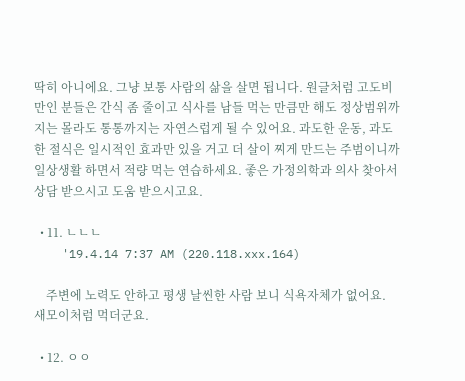딱히 아니에요. 그냥 보통 사람의 삶을 살면 됩니다. 원글처럼 고도비만인 분들은 간식 좀 줄이고 식사를 남들 먹는 만큼만 해도 정상범위까지는 몰라도 통통까지는 자연스럽게 될 수 있어요. 과도한 운동, 과도한 절식은 일시적인 효과만 있을 거고 더 살이 찌게 만드는 주범이니까 일상생활 하면서 적량 먹는 연습하세요. 좋은 가정의학과 의사 찾아서 상담 받으시고 도움 받으시고요.

  • 11. ㄴㄴㄴ
    '19.4.14 7:37 AM (220.118.xxx.164)

    주변에 노력도 안하고 평생 날씬한 사람 보니 식욕자체가 없어요. 새모이처럼 먹더군요.

  • 12. ㅇㅇ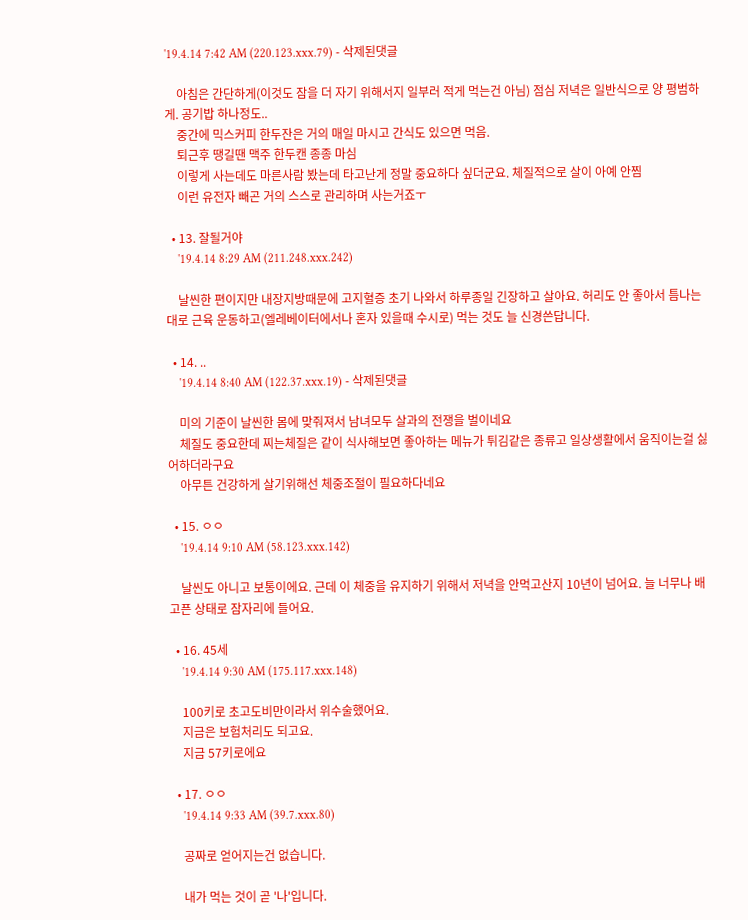'19.4.14 7:42 AM (220.123.xxx.79) - 삭제된댓글

    아침은 간단하게(이것도 잠을 더 자기 위해서지 일부러 적게 먹는건 아님) 점심 저녁은 일반식으로 양 평범하게. 공기밥 하나정도..
    중간에 믹스커피 한두잔은 거의 매일 마시고 간식도 있으면 먹음.
    퇴근후 땡길땐 맥주 한두캔 종종 마심
    이렇게 사는데도 마른사람 봤는데 타고난게 정말 중요하다 싶더군요. 체질적으로 살이 아예 안찜
    이런 유전자 빼곤 거의 스스로 관리하며 사는거죠ㅜ

  • 13. 잘될거야
    '19.4.14 8:29 AM (211.248.xxx.242)

    날씬한 편이지만 내장지방때문에 고지혈증 초기 나와서 하루종일 긴장하고 살아요. 허리도 안 좋아서 틈나는대로 근육 운동하고(엘레베이터에서나 혼자 있을때 수시로) 먹는 것도 늘 신경쓴답니다.

  • 14. ..
    '19.4.14 8:40 AM (122.37.xxx.19) - 삭제된댓글

    미의 기준이 날씬한 몸에 맞줘져서 남녀모두 살과의 전쟁을 벌이네요
    체질도 중요한데 찌는체질은 같이 식사해보면 좋아하는 메뉴가 튀김같은 종류고 일상생활에서 움직이는걸 싫어하더라구요
    아무튼 건강하게 살기위해선 체중조절이 필요하다네요

  • 15. ㅇㅇ
    '19.4.14 9:10 AM (58.123.xxx.142)

    날씬도 아니고 보통이에요. 근데 이 체중을 유지하기 위해서 저녁을 안먹고산지 10년이 넘어요. 늘 너무나 배고픈 상태로 잠자리에 들어요.

  • 16. 45세
    '19.4.14 9:30 AM (175.117.xxx.148)

    100키로 초고도비만이라서 위수술했어요.
    지금은 보험처리도 되고요.
    지금 57키로에요

  • 17. ㅇㅇ
    '19.4.14 9:33 AM (39.7.xxx.80)

    공짜로 얻어지는건 없습니다.

    내가 먹는 것이 곧 '나'입니다.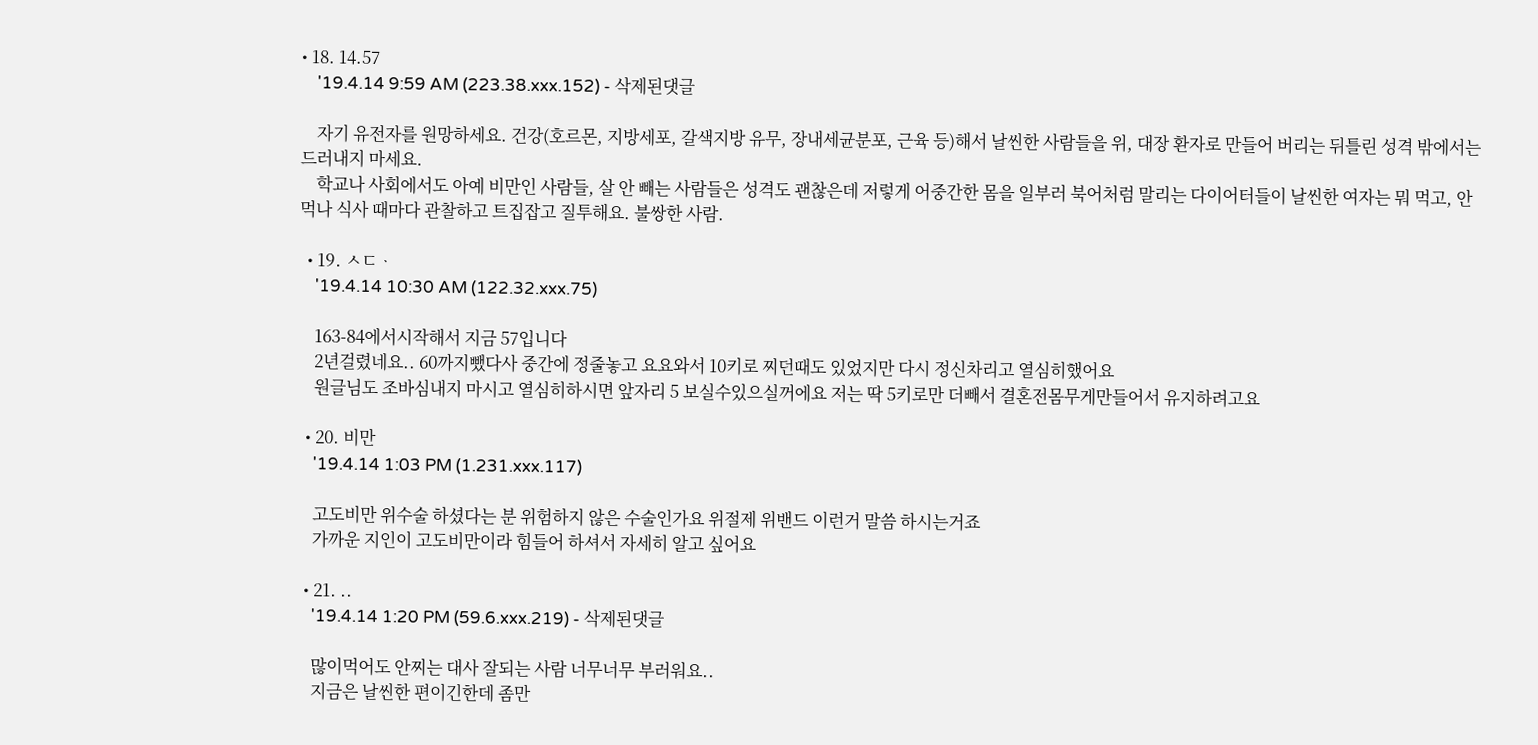• 18. 14.57
    '19.4.14 9:59 AM (223.38.xxx.152) - 삭제된댓글

    자기 유전자를 원망하세요. 건강(호르몬, 지방세포, 갈색지방 유무, 장내세균분포, 근육 등)해서 날씬한 사람들을 위, 대장 환자로 만들어 버리는 뒤틀린 성격 밖에서는 드러내지 마세요.
    학교나 사회에서도 아예 비만인 사람들, 살 안 빼는 사람들은 성격도 괜찮은데 저렇게 어중간한 몸을 일부러 북어처럼 말리는 다이어터들이 날씬한 여자는 뭐 먹고, 안 먹나 식사 때마다 관찰하고 트집잡고 질투해요. 불쌍한 사람.

  • 19. ㅅㄷᆞ
    '19.4.14 10:30 AM (122.32.xxx.75)

    163-84에서시작해서 지금 57입니다
    2년걸렸네요.. 60까지뺐다사 중간에 정줄놓고 요요와서 10키로 찌던때도 있었지만 다시 정신차리고 열심히했어요
    원글님도 조바심내지 마시고 열심히하시면 앞자리 5 보실수있으실꺼에요 저는 딱 5키로만 더빼서 결혼전몸무게만들어서 유지하려고요

  • 20. 비만
    '19.4.14 1:03 PM (1.231.xxx.117)

    고도비만 위수술 하셨다는 분 위험하지 않은 수술인가요 위절제 위밴드 이런거 말씀 하시는거죠
    가까운 지인이 고도비만이라 힘들어 하셔서 자세히 알고 싶어요

  • 21. ..
    '19.4.14 1:20 PM (59.6.xxx.219) - 삭제된댓글

    많이먹어도 안찌는 대사 잘되는 사람 너무너무 부러워요..
    지금은 날씬한 편이긴한데 좀만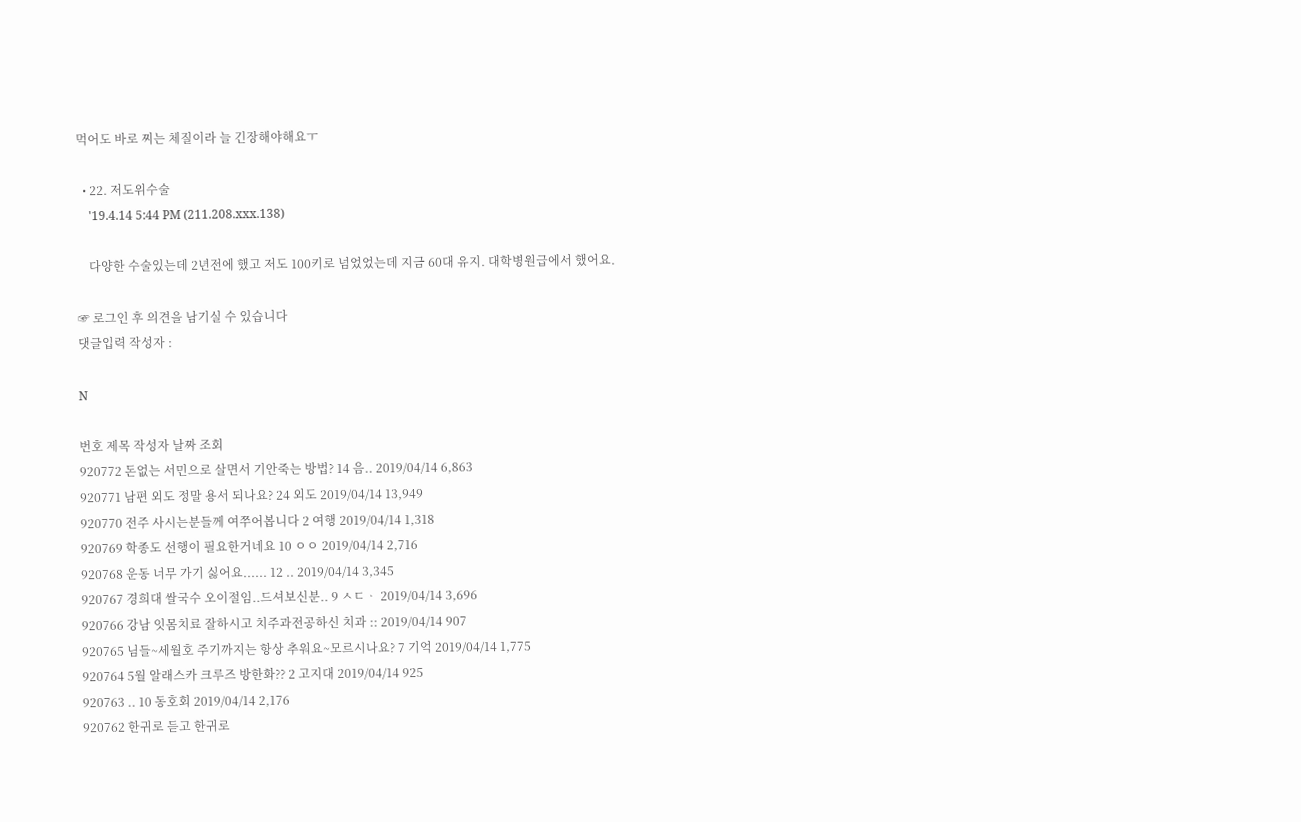먹어도 바로 찌는 체질이라 늘 긴장해야해요ㅜ

  • 22. 저도위수술
    '19.4.14 5:44 PM (211.208.xxx.138)

    다양한 수술있는데 2년전에 했고 저도 100키로 넘었었는데 지금 60대 유지. 대학병원급에서 했어요.

☞ 로그인 후 의견을 남기실 수 있습니다
댓글입력 작성자 :

N

번호 제목 작성자 날짜 조회
920772 돈없는 서민으로 살면서 기안죽는 방법? 14 음.. 2019/04/14 6,863
920771 남편 외도 정말 용서 되나요? 24 외도 2019/04/14 13,949
920770 전주 사시는분들께 여쭈어봅니다 2 여행 2019/04/14 1,318
920769 학종도 선행이 필요한거네요 10 ㅇㅇ 2019/04/14 2,716
920768 운동 너무 가기 싫어요...... 12 .. 2019/04/14 3,345
920767 경희대 쌀국수 오이절임..드셔보신분.. 9 ㅅㄷᆞ 2019/04/14 3,696
920766 강남 잇몸치료 잘하시고 치주과전공하신 치과 :: 2019/04/14 907
920765 님들~세월호 주기까지는 항상 추워요~모르시나요? 7 기억 2019/04/14 1,775
920764 5월 알래스카 크루즈 방한화?? 2 고지대 2019/04/14 925
920763 .. 10 동호회 2019/04/14 2,176
920762 한귀로 듣고 한귀로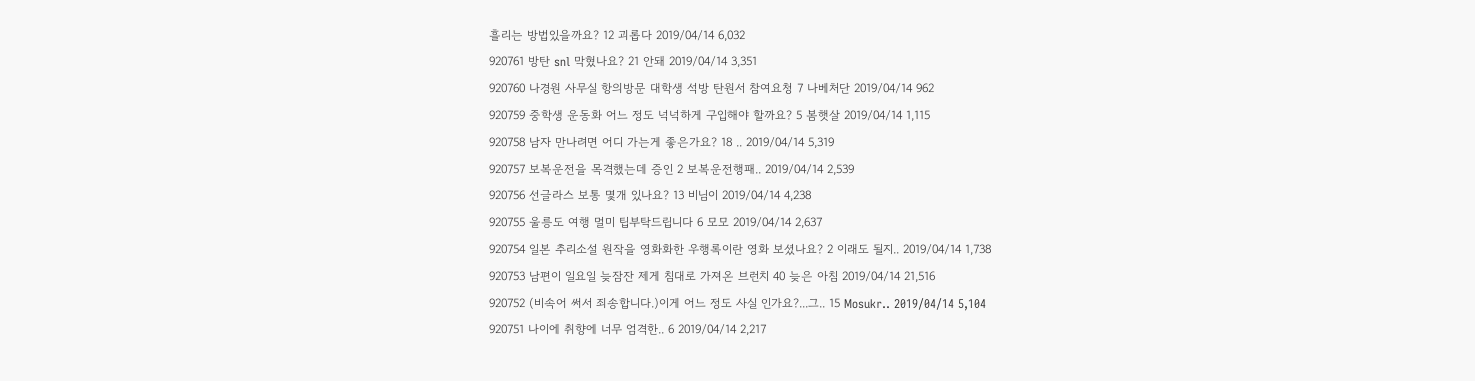흘리는 방법있을까요? 12 괴롭다 2019/04/14 6,032
920761 방탄 snl 막혔나요? 21 안돼 2019/04/14 3,351
920760 나경원 사무실 항의방문 대학생 석방 탄원서 참여요청 7 나베처단 2019/04/14 962
920759 중학생 운동화 어느 정도 넉넉하게 구입해야 할까요? 5 봄햇살 2019/04/14 1,115
920758 남자 만나려면 어디 가는게 좋은가요? 18 .. 2019/04/14 5,319
920757 보복운전을 목격했는데 증인 2 보복운전행패.. 2019/04/14 2,539
920756 선글라스 보통 몇개 있나요? 13 비님이 2019/04/14 4,238
920755 울릉도 여행 멀미 팁부탁드립니다 6 모모 2019/04/14 2,637
920754 일본 추리소설 원작을 영화화한 우행록이란 영화 보셨나요? 2 이래도 될지.. 2019/04/14 1,738
920753 남편이 일요일 늦잠잔 제게 침대로 가져온 브런치 40 늦은 아침 2019/04/14 21,516
920752 (비속어 써서 죄송합니다.)이게 어느 정도 사실 인가요?...그.. 15 Mosukr.. 2019/04/14 5,104
920751 나이에 취향에 너무 엄격한.. 6 2019/04/14 2,217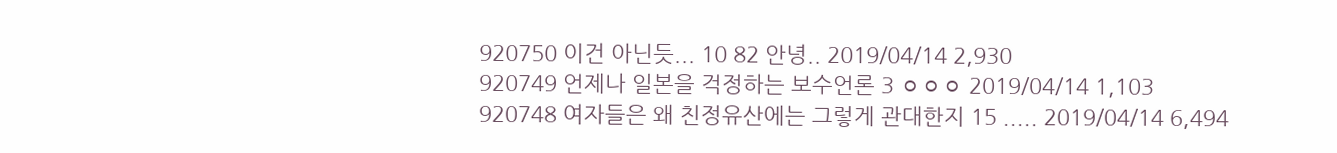920750 이건 아닌듯... 10 82 안녕.. 2019/04/14 2,930
920749 언제나 일본을 걱정하는 보수언론 3 ㅇㅇㅇ 2019/04/14 1,103
920748 여자들은 왜 친정유산에는 그렇게 관대한지 15 ..... 2019/04/14 6,494